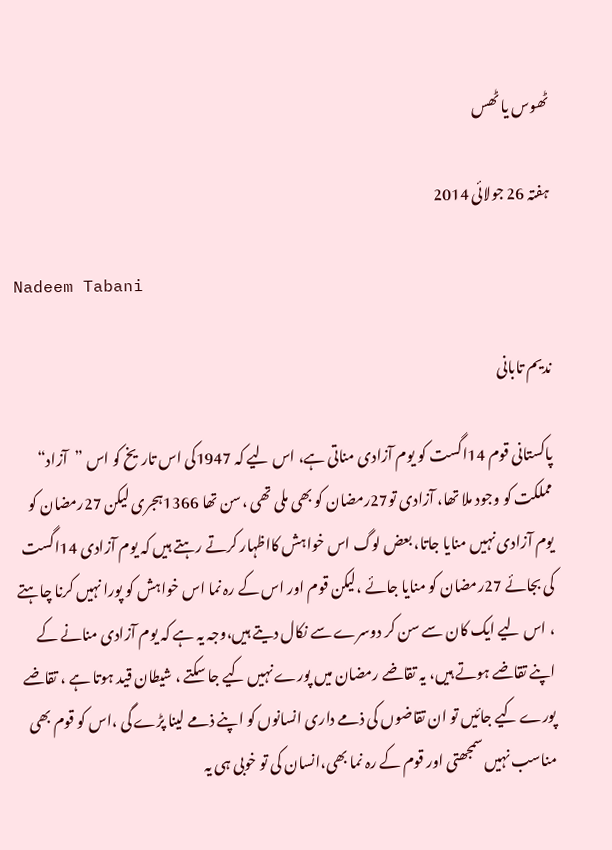ٹھوس یا ٹھس

ہفتہ 26 جولائی 2014

Nadeem Tabani

ندیم تابانی

پاکستانی قوم 14اگست کو یوم آزادی مناتی ہے، اس لیے کہ 1947کی اس تاریخ کو اس ”آزاد“ مملکت کو وجود ملا تھا، آزادی تو27رمضان کو بھی ملی تھی ،سن تھا 1366ہجری لیکن 27رمضان کو یوم آزادی نہیں منایا جاتا، بعض لوگ اس خواہش کااظہار کرتے رہتے ہیں کہ یوم آزادی 14اگست کی بجائے 27رمضان کو منایا جائے ،لیکن قوم اور اس کے رہ نما اس خواہش کو پورا نہیں کرنا چاہتے ، اس لیے ایک کان سے سن کر دوسرے سے نکال دیتے ہیں،وجہ یہ ہے کہ یوم آزادی منانے کے اپنے تقاضے ہوتے ہیں، یہ تقاضے رمضان میں پورے نہیں کیے جا سکتے ، شیطان قید ہوتا ہے ، تقاضے پورے کیے جائیں تو ان تقاضوں کی ذمے داری انسانوں کو اپنے ذمے لینا پڑے گی ،اس کو قوم بھی مناسب نہیں سمجھتی اور قوم کے رہ نما بھی،انسان کی تو خوبی ہی یہ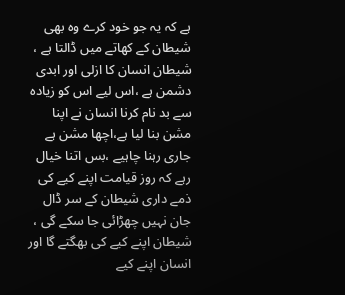ہے کہ یہ جو خود کرے وہ بھی شیطان کے کھاتے میں ڈالتا ہے ، شیطان انسان کا ازلی اور ابدی دشمن ہے ،اس لیے اس کو زیادہ سے بد نام کرنا انسان نے اپنا مشن بنا لیا ہے،اچھا مشن ہے جاری رہنا چاہیے ،بس اتنا خیال رہے کہ روز قیامت اپنے کیے کی ذمے داری شیطان کے سر ڈال جان نہیں چھڑائی جا سکے گی ، شیطان اپنے کیے کی بھگتے گا اور انسان اپنے کیے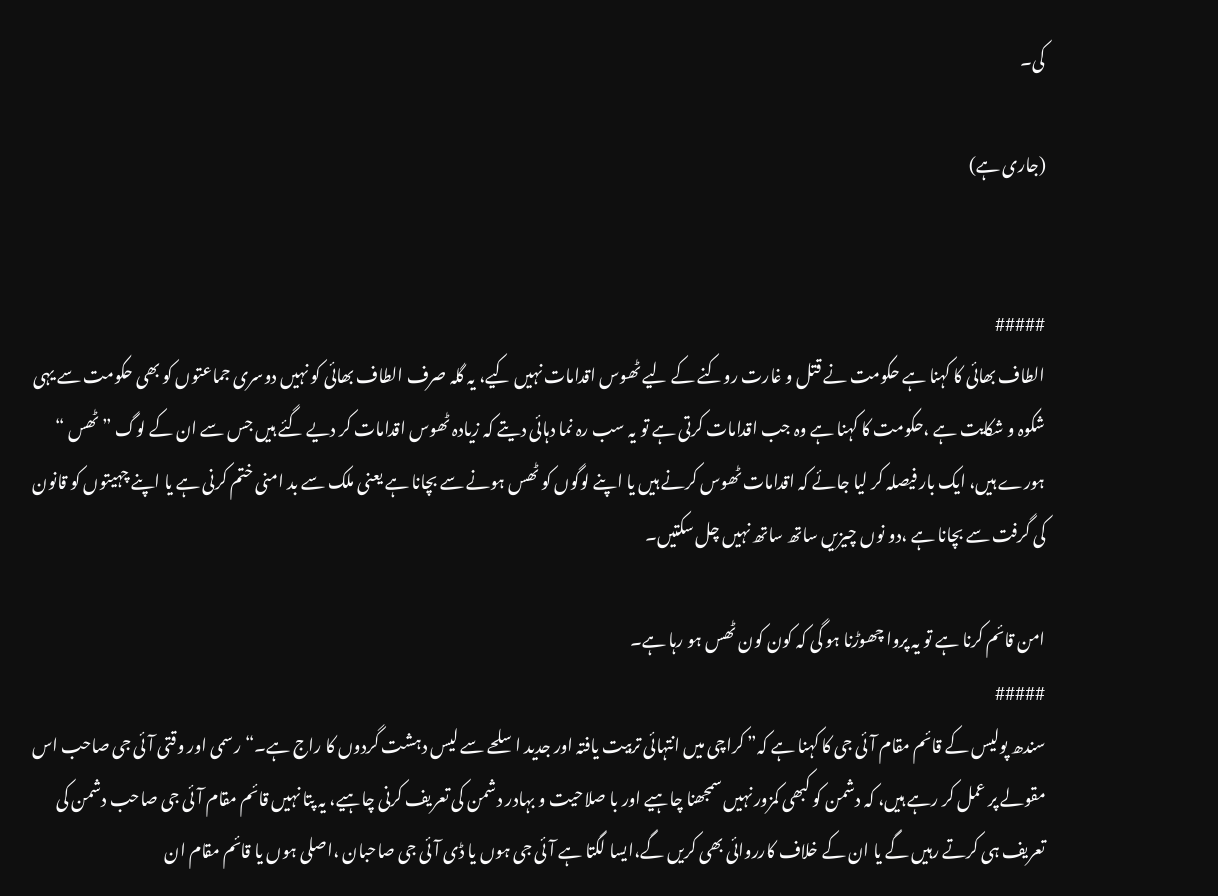کی۔

(جاری ہے)


#####
الطاف بھائی کا کہنا ہے حکومت نے قتل و غارت روکنے کے لیے ٹھوس اقدامات نہیں کیے، یہ گلہ صرف الطاف بھائی کو نہیں دوسری جماعتوں کو بھی حکومت سے یہی شکوہ و شکایت ہے ،حکومت کا کہنا ہے وہ جب اقدامات کرتی ہے تو یہ سب رہ نما دہائی دیتے کہ زیادہ ٹھوس اقدامات کر دیے گئے ہیں جس سے ان کے لوگ ”ٹھس “ ہورے ہیں، ایک بار فیصلہ کر لیا جائے کہ اقدامات ٹھوس کرنے ہیں یا اپنے لوگوں کو ٹھس ہونے سے بچانا ہے یعنی ملک سے بد امنی ختم کرنی ہے یا اپنے چہیتوں کو قانون کی گرفت سے بچانا ہے ،دو نوں چیزیں ساتھ ساتھ نہیں چل سکتیں۔

امن قائم کرنا ہے تو یہ پروا چھوڑنا ہو گی کہ کون کون ٹھس ہو رہا ہے۔
#####
سندھ پولیس کے قائم مقام آئی جی کا کہنا ہے کہ” کراچی میں انتہائی تربیت یافتہ اور جدید اسلحے سے لیس دہشت گردوں کا راج ہے۔“رسمی اور وقتی آئی جی صاحب اس مقولے پر عمل کر رہے ہیں، کہ دشمن کو کبھی کمزور نہیں سمجھنا چاہیے اور با صلاحیت و بہادر دشمن کی تعریف کرنی چاہیے، یہ پتا نہیں قائم مقام آئی جی صاحب دشمن کی تعریف ہی کرتے رہیں گے یا ان کے خلاف کارروائی بھی کریں گے،ایسا لگتا ہے آئی جی ہوں یا ڈی آئی جی صاحبان ،اصلی ہوں یا قائم مقام ان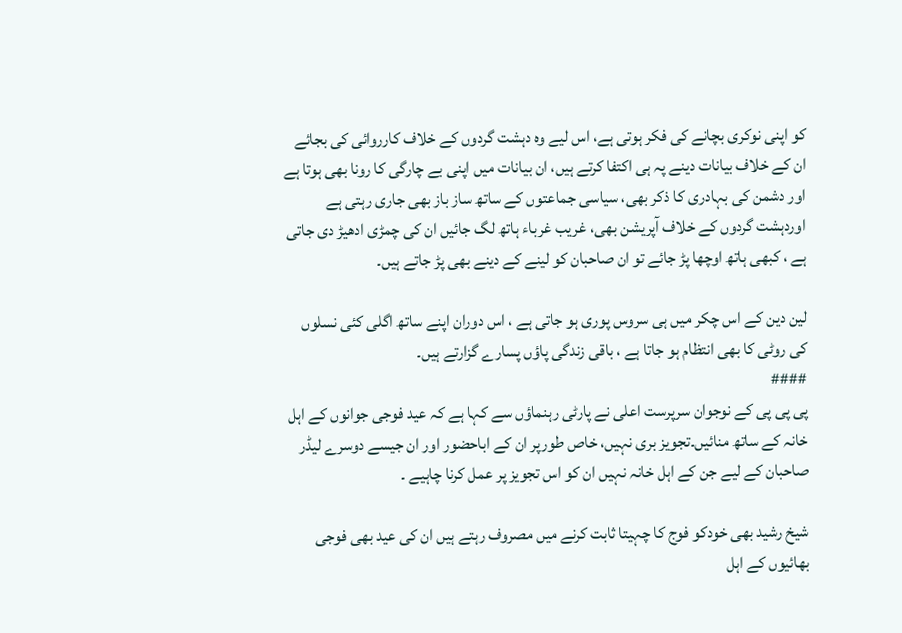کو اپنی نوکری بچانے کی فکر ہوتی ہے، اس لیے وہ دہشت گردوں کے خلاف کارروائی کی بجائے ان کے خلاف بیانات دینے پہ ہی اکتفا کرتے ہیں، ان بیانات میں اپنی بے چارگی کا رونا بھی ہوتا ہے اور دشمن کی بہادری کا ذکر بھی، سیاسی جماعتوں کے ساتھ ساز باز بھی جاری رہتی ہے اوردہشت گردوں کے خلاف آپریشن بھی، غریب غرباء ہاتھ لگ جائیں ان کی چمڑی ادھیڑ دی جاتی ہے ، کبھی ہاتھ اوچھا پڑ جائے تو ان صاحبان کو لینے کے دینے بھی پڑ جاتے ہیں۔

لین دین کے اس چکر میں ہی سروس پوری ہو جاتی ہے ، اس دوران اپنے ساتھ اگلی کئی نسلوں کی روٹی کا بھی انتظام ہو جاتا ہے ، باقی زندگی پاؤں پسارے گزارتے ہیں۔
####
پی پی پی کے نوجوان سرپرست اعلی نے پارٹی رہنماؤں سے کہا ہے کہ عید فوجی جوانوں کے اہل خانہ کے ساتھ منائیں۔تجویز بری نہیں، خاص طورپر ان کے اباحضور اور ان جیسے دوسرے لیڈر صاحبان کے لیے جن کے اہل خانہ نہیں ان کو اس تجویز پر عمل کرنا چاہیے ۔

شیخ رشید بھی خودکو فوج کا چہیتا ثابت کرنے میں مصروف رہتے ہیں ان کی عید بھی فوجی بھائیوں کے اہل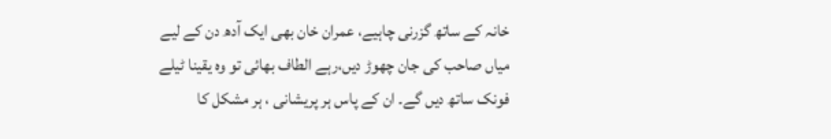خانہ کے ساتھ گزرنی چاہیے، عمران خان بھی ایک آدھ دن کے لیے میاں صاحب کی جان چھوڑ دیں،رہے الطاف بھائی تو وہ یقینا ٹیلے فونک ساتھ دیں گے۔ ان کے پاس ہر پریشانی ، ہر مشکل کا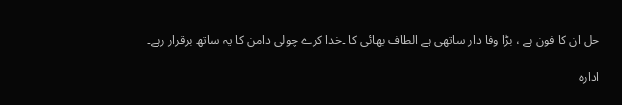حل ان کا فون ہے ، بڑا وفا دار ساتھی ہے الطاف بھائی کا ۔خدا کرے چولی دامن کا یہ ساتھ برقرار رہے۔

ادارہ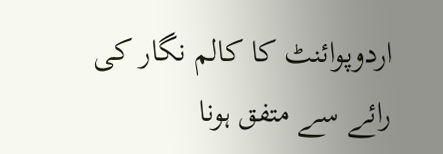اردوپوائنٹ کا کالم نگار کی رائے سے متفق ہونا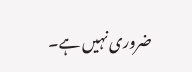ضروری نہیں ہے۔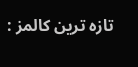تازہ ترین کالمز :